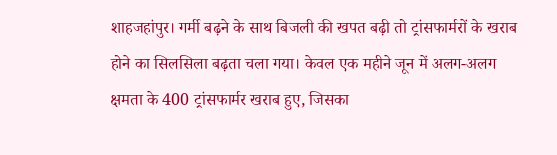शाहजहांपुर। गर्मी बढ़ने के साथ बिजली की खपत बढ़ी तो ट्रांसफार्मरों के खराब होने का सिलसिला बढ़ता चला गया। केवल एक महीने जून में अलग-अलग क्षमता के 400 ट्रांसफार्मर खराब हुए, जिसका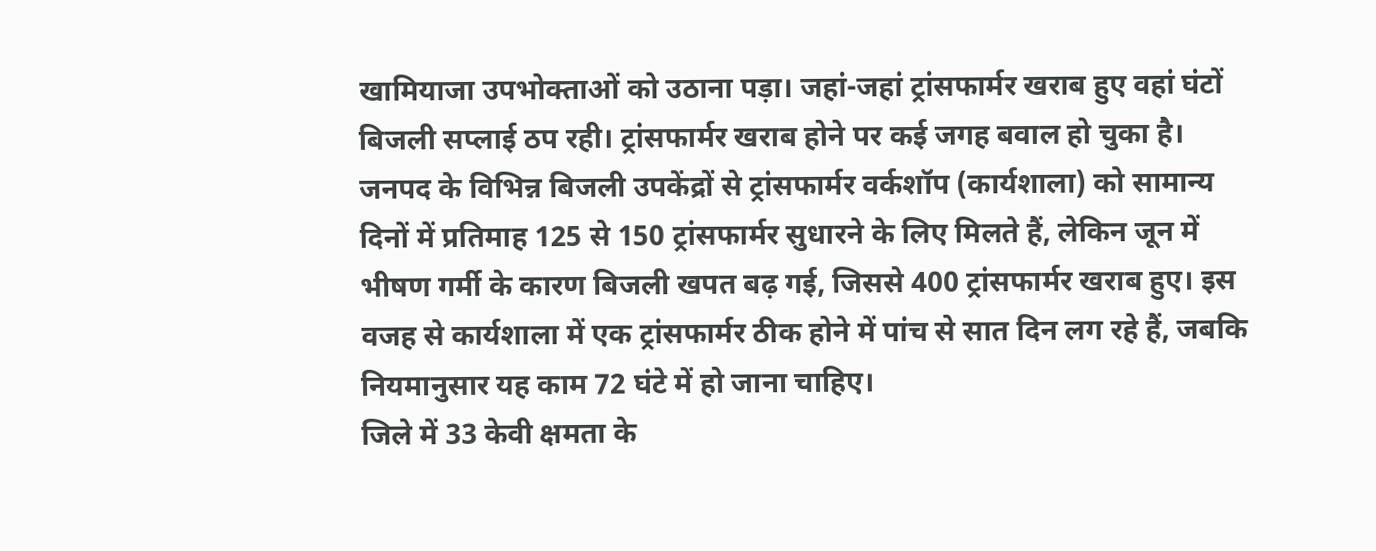खामियाजा उपभोक्ताओं को उठाना पड़ा। जहां-जहां ट्रांसफार्मर खराब हुए वहां घंटों बिजली सप्लाई ठप रही। ट्रांसफार्मर खराब होने पर कई जगह बवाल हो चुका है।
जनपद के विभिन्न बिजली उपकेंद्रों से ट्रांसफार्मर वर्कशॉप (कार्यशाला) को सामान्य दिनों में प्रतिमाह 125 से 150 ट्रांसफार्मर सुधारने के लिए मिलते हैं, लेकिन जून में भीषण गर्मी के कारण बिजली खपत बढ़ गई, जिससे 400 ट्रांसफार्मर खराब हुए। इस वजह से कार्यशाला में एक ट्रांसफार्मर ठीक होने में पांच से सात दिन लग रहे हैं, जबकि नियमानुसार यह काम 72 घंटे में हो जाना चाहिए।
जिले में 33 केवी क्षमता के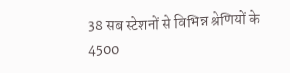38 सब स्टेशनों से विभिन्न श्रेणियों के 4500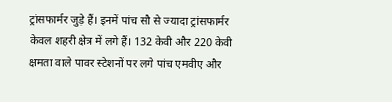ट्रांसफार्मर जुड़े हैं। इनमें पांच सौ से ज्यादा ट्रांसफार्मर केवल शहरी क्षेत्र में लगे हैं। 132 केवी और 220 केवी क्षमता वाले पावर स्टेशनों पर लगे पांच एमवीए और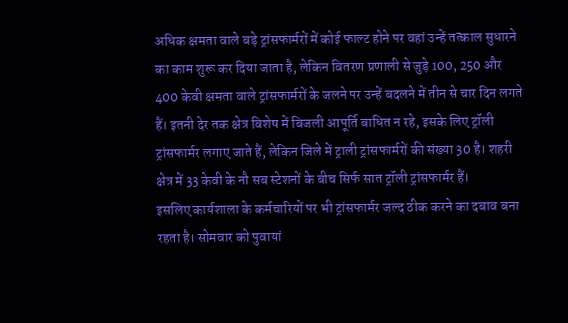अधिक क्षमता वाले बड़े ट्रांसफार्मरों में कोई फाल्ट होने पर वहां उन्हें तत्काल सुधारने का काम शुरू कर दिया जाता है, लेकिन वितरण प्रणाली से जुड़े 100, 250 और 400 केवी क्षमता वाले ट्रांसफार्मरों के जलने पर उन्हें बदलने में तीन से चार दिन लगते हैं। इतनी देर तक क्षेत्र विशेष में बिजली आपूर्ति बाधित न रहे, इसके लिए ट्रॉली ट्रांसफार्मर लगाए जाते हैं, लेकिन जिले में ट्राली ट्रांसफार्मरों की संख्या 30 है। शहरी क्षेत्र में 33 केवी के नौ सब स्टेशनों के बीच सिर्फ सात ट्रॉली ट्रांसफार्मर हैं।
इसलिए कार्यशाला के कर्मचारियों पर भी ट्रांसफार्मर जल्द ठीक करने का दबाव बना रहता है। सोमवार को पुवायां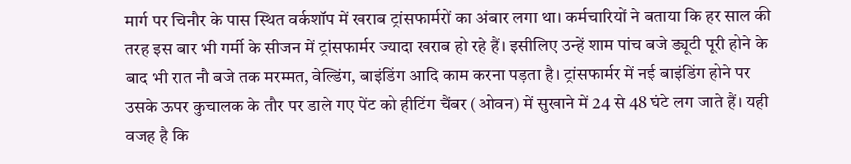मार्ग पर चिनौर के पास स्थित वर्कशॉप में खराब ट्रांसफार्मरों का अंबार लगा था। कर्मचारियों ने बताया कि हर साल की तरह इस बार भी गर्मी के सीजन में ट्रांसफार्मर ज्यादा खराब हो रहे हैं। इसीलिए उन्हें शाम पांच बजे ड्यूटी पूरी होने के बाद भी रात नौ बजे तक मरम्मत, वेल्डिंग, बाइंडिंग आदि काम करना पड़ता है। ट्रांसफार्मर में नई बाइंडिंग होने पर उसके ऊपर कुचालक के तौर पर डाले गए पेंट को हीटिंग चैंबर (ओवन) में सुखाने में 24 से 48 घंटे लग जाते हैं। यही वजह है कि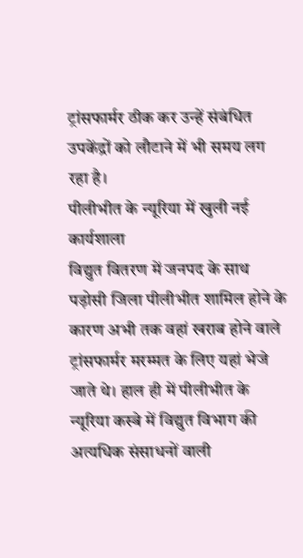ट्रांसफार्मर ठीक कर उन्हें संबंधित उपकेंद्रों को लौटाने में भी समय लग रहा है।
पीलीभीत के न्यूरिया में खुली नई कार्यशाला
विद्युत वितरण में जनपद के साथ पड़ोसी जिला पीलीभीत शामिल होने के कारण अभी तक वहां खराब होने वाले ट्रांसफार्मर मरम्मत के लिए यहां भेजे जाते थे। हाल ही में पीलीभीत के न्यूरिया कस्बे में विद्युत विभाग की अत्यधिक संसाधनों वाली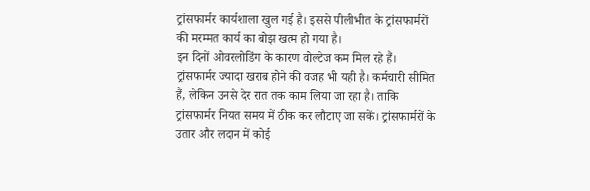ट्रांसफार्मर कार्यशाला खुल गई है। इससे पीलीभीत के ट्रांसफार्मरों की मरम्मत कार्य का बोझ खत्म हो गया है।
इन दिनों ओवरलोडिंग के कारण वोल्टेज कम मिल रहे हैं। ट्रांसफार्मर ज्यादा खराब होने की वजह भी यही है। कर्मचारी सीमित हैं, लेकिन उनसे देर रात तक काम लिया जा रहा है। ताकि ट्रांसफार्मर नियत समय में ठीक कर लौटाए जा सकें। ट्रांसफार्मरों के उतार और लदान में कोई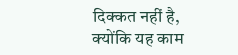दिक्कत नहीं है, क्योंकि यह काम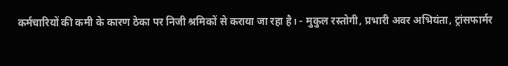कर्मचारियों की कमी के कारण ठेका पर निजी श्रमिकों से कराया जा रहा है। - मुकुल रस्तोगी, प्रभारी अवर अभियंता, ट्रांसफार्मर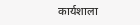कार्यशाला